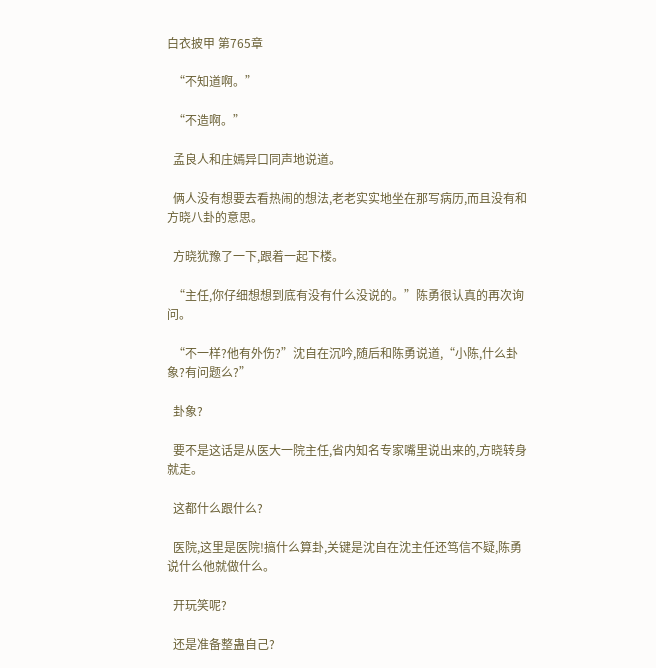白衣披甲 第765章

  “不知道啊。”

  “不造啊。”

  孟良人和庄嫣异口同声地说道。

  俩人没有想要去看热闹的想法,老老实实地坐在那写病历,而且没有和方晓八卦的意思。

  方晓犹豫了一下,跟着一起下楼。

  “主任,你仔细想想到底有没有什么没说的。”陈勇很认真的再次询问。

  “不一样?他有外伤?”沈自在沉吟,随后和陈勇说道,“小陈,什么卦象?有问题么?”

  卦象?

  要不是这话是从医大一院主任,省内知名专家嘴里说出来的,方晓转身就走。

  这都什么跟什么?

  医院,这里是医院!搞什么算卦,关键是沈自在沈主任还笃信不疑,陈勇说什么他就做什么。

  开玩笑呢?

  还是准备整蛊自己?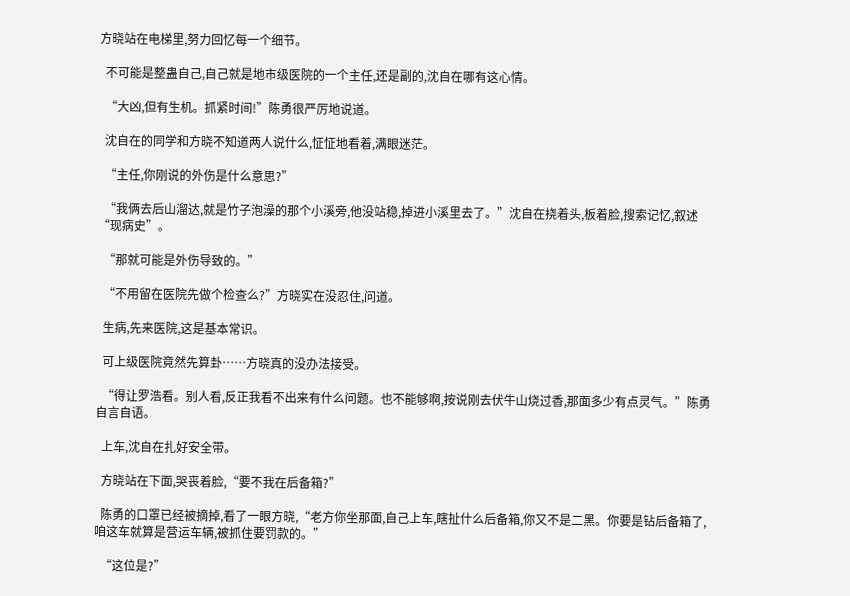方晓站在电梯里,努力回忆每一个细节。

  不可能是整蛊自己,自己就是地市级医院的一个主任,还是副的,沈自在哪有这心情。

  “大凶,但有生机。抓紧时间!”陈勇很严厉地说道。

  沈自在的同学和方晓不知道两人说什么,怔怔地看着,满眼迷茫。

  “主任,你刚说的外伤是什么意思?”

  “我俩去后山溜达,就是竹子泡澡的那个小溪旁,他没站稳,掉进小溪里去了。”沈自在挠着头,板着脸,搜索记忆,叙述“现病史”。

  “那就可能是外伤导致的。”

  “不用留在医院先做个检查么?”方晓实在没忍住,问道。

  生病,先来医院,这是基本常识。

  可上级医院竟然先算卦……方晓真的没办法接受。

  “得让罗浩看。别人看,反正我看不出来有什么问题。也不能够啊,按说刚去伏牛山烧过香,那面多少有点灵气。”陈勇自言自语。

  上车,沈自在扎好安全带。

  方晓站在下面,哭丧着脸,“要不我在后备箱?”

  陈勇的口罩已经被摘掉,看了一眼方晓,“老方你坐那面,自己上车,瞎扯什么后备箱,你又不是二黑。你要是钻后备箱了,咱这车就算是营运车辆,被抓住要罚款的。”

  “这位是?”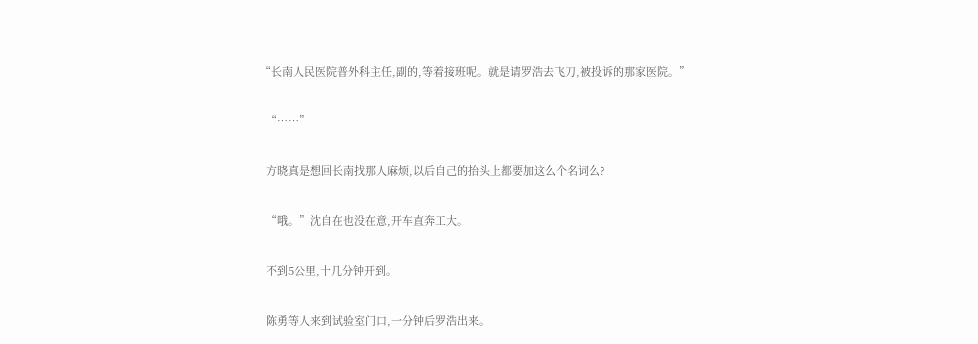“长南人民医院普外科主任,副的,等着接班呢。就是请罗浩去飞刀,被投诉的那家医院。”

  “……”

  方晓真是想回长南找那人麻烦,以后自己的抬头上都要加这么个名词么?

  “哦。”沈自在也没在意,开车直奔工大。

  不到5公里,十几分钟开到。

  陈勇等人来到试验室门口,一分钟后罗浩出来。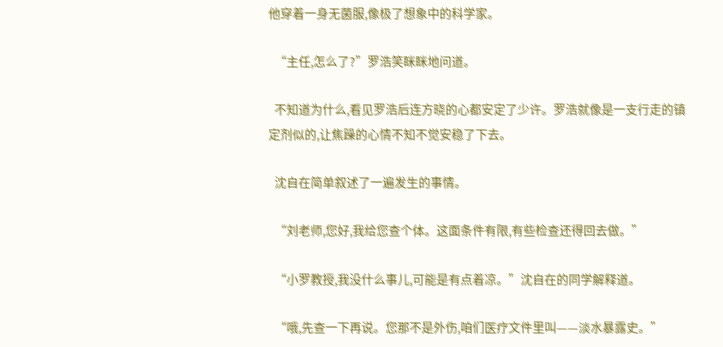他穿着一身无菌服,像极了想象中的科学家。

  “主任,怎么了?”罗浩笑眯眯地问道。

  不知道为什么,看见罗浩后连方晓的心都安定了少许。罗浩就像是一支行走的镇定剂似的,让焦躁的心情不知不觉安稳了下去。

  沈自在简单叙述了一遍发生的事情。

  “刘老师,您好,我给您查个体。这面条件有限,有些检查还得回去做。”

  “小罗教授,我没什么事儿,可能是有点着凉。”沈自在的同学解释道。

  “哦,先查一下再说。您那不是外伤,咱们医疗文件里叫——淡水暴露史。”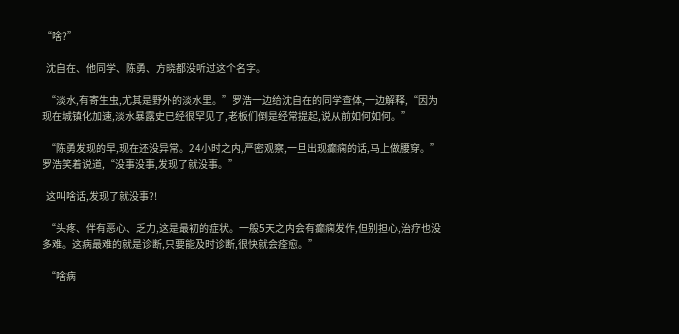“啥?”

  沈自在、他同学、陈勇、方晓都没听过这个名字。

  “淡水,有寄生虫,尤其是野外的淡水里。”罗浩一边给沈自在的同学查体,一边解释,“因为现在城镇化加速,淡水暴露史已经很罕见了,老板们倒是经常提起,说从前如何如何。”

  “陈勇发现的早,现在还没异常。24小时之内,严密观察,一旦出现癫痫的话,马上做腰穿。”罗浩笑着说道,“没事没事,发现了就没事。”

  这叫啥话,发现了就没事?!

  “头疼、伴有恶心、乏力,这是最初的症状。一般5天之内会有癫痫发作,但别担心,治疗也没多难。这病最难的就是诊断,只要能及时诊断,很快就会痊愈。”

  “啥病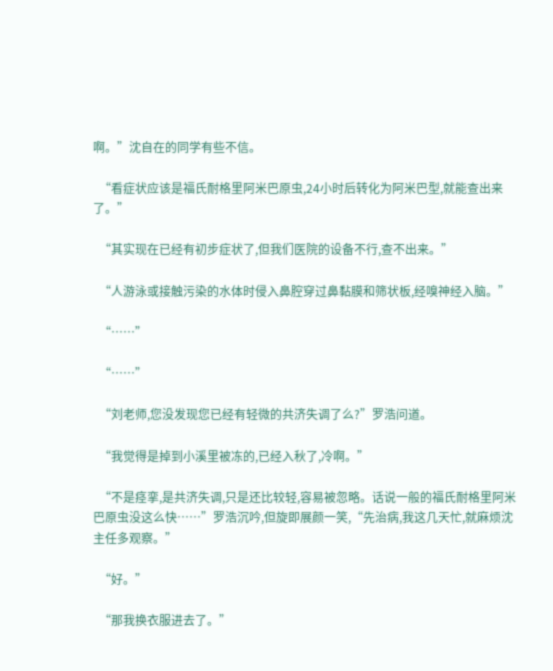啊。”沈自在的同学有些不信。

  “看症状应该是福氏耐格里阿米巴原虫,24小时后转化为阿米巴型,就能查出来了。”

  “其实现在已经有初步症状了,但我们医院的设备不行,查不出来。”

  “人游泳或接触污染的水体时侵入鼻腔穿过鼻黏膜和筛状板,经嗅神经入脑。”

  “……”

  “……”

  “刘老师,您没发现您已经有轻微的共济失调了么?”罗浩问道。

  “我觉得是掉到小溪里被冻的,已经入秋了,冷啊。”

  “不是痉挛,是共济失调,只是还比较轻,容易被忽略。话说一般的福氏耐格里阿米巴原虫没这么快……”罗浩沉吟,但旋即展颜一笑,“先治病,我这几天忙,就麻烦沈主任多观察。”

  “好。”

  “那我换衣服进去了。”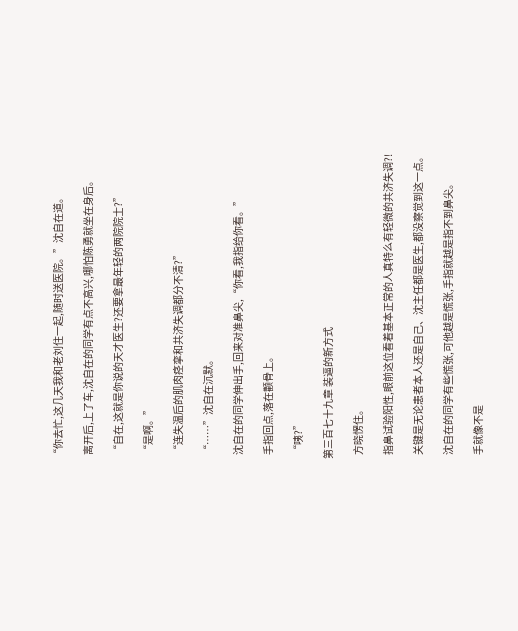“你去忙,这几天我和老刘住一起,随时送医院。”沈自在道。

  离开后,上了车,沈自在的同学有点不高兴,哪怕陈勇就坐在身后。

  “自在,这就是你说的天才医生?还要拿最年轻的两院院士?”

  “是啊。”

  “连失温后的肌肉痉挛和共济失调都分不清?”

  “……”沈自在沉默。

  沈自在的同学伸出手,回来对准鼻尖,“你看,我指给你看。”

  手指回点,落在颧骨上。

  “咦?”

第三百七十九章 装逼的新方式

  方晓愣住。

  指鼻试验阳性,眼前这位看着基本正常的人真特么有轻微的共济失调?!

  关键是无论患者本人还是自己、沈主任都是医生,都没察觉到这一点。

  沈自在的同学有些慌张,可他越是慌张,手指就越是指不到鼻尖。

  手就像不是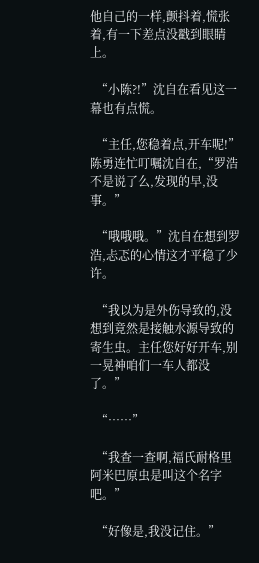他自己的一样,颤抖着,慌张着,有一下差点没戳到眼睛上。

  “小陈?!”沈自在看见这一幕也有点慌。

  “主任,您稳着点,开车呢!”陈勇连忙叮嘱沈自在,“罗浩不是说了么,发现的早,没事。”

  “哦哦哦。”沈自在想到罗浩,忐忑的心情这才平稳了少许。

  “我以为是外伤导致的,没想到竟然是接触水源导致的寄生虫。主任您好好开车,别一晃神咱们一车人都没了。”

  “……”

  “我查一查啊,福氏耐格里阿米巴原虫是叫这个名字吧。”

  “好像是,我没记住。”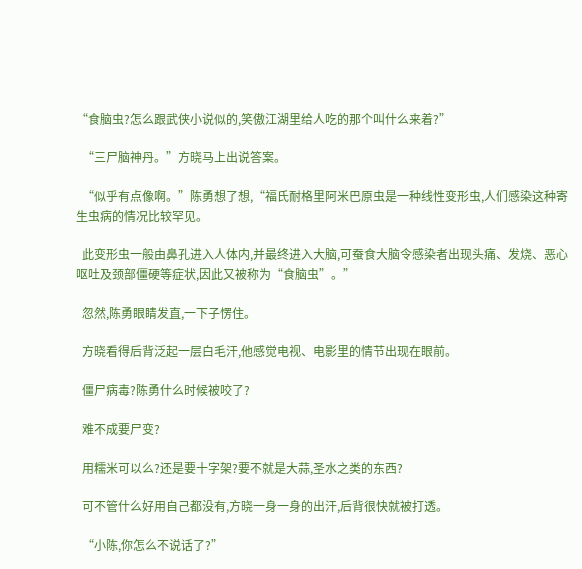“食脑虫?怎么跟武侠小说似的,笑傲江湖里给人吃的那个叫什么来着?”

  “三尸脑神丹。”方晓马上出说答案。

  “似乎有点像啊。”陈勇想了想,“福氏耐格里阿米巴原虫是一种线性变形虫,人们感染这种寄生虫病的情况比较罕见。

  此变形虫一般由鼻孔进入人体内,并最终进入大脑,可蚕食大脑令感染者出现头痛、发烧、恶心呕吐及颈部僵硬等症状,因此又被称为“食脑虫”。”

  忽然,陈勇眼睛发直,一下子愣住。

  方晓看得后背泛起一层白毛汗,他感觉电视、电影里的情节出现在眼前。

  僵尸病毒?陈勇什么时候被咬了?

  难不成要尸变?

  用糯米可以么?还是要十字架?要不就是大蒜,圣水之类的东西?

  可不管什么好用自己都没有,方晓一身一身的出汗,后背很快就被打透。

  “小陈,你怎么不说话了?”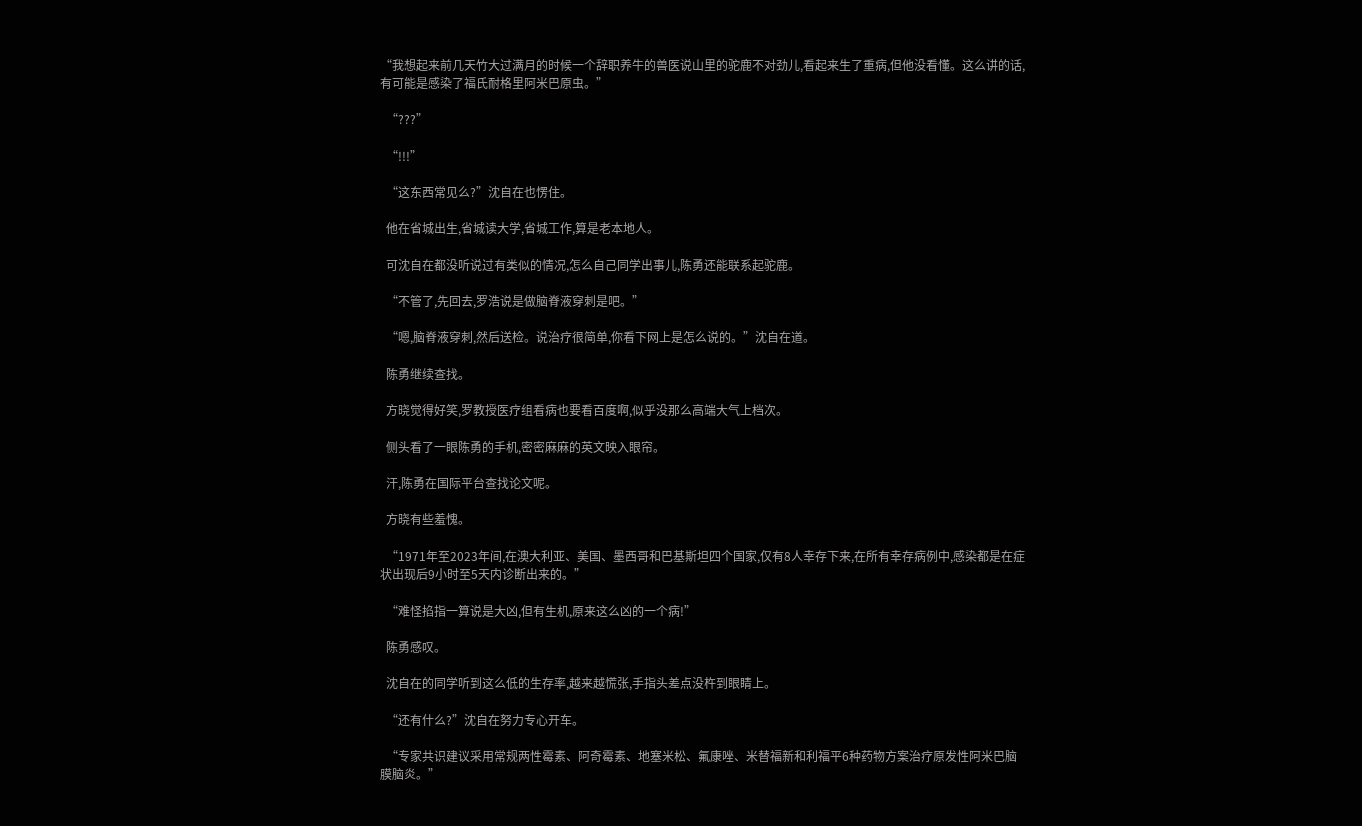“我想起来前几天竹大过满月的时候一个辞职养牛的兽医说山里的驼鹿不对劲儿,看起来生了重病,但他没看懂。这么讲的话,有可能是感染了福氏耐格里阿米巴原虫。”

  “???”

  “!!!”

  “这东西常见么?”沈自在也愣住。

  他在省城出生,省城读大学,省城工作,算是老本地人。

  可沈自在都没听说过有类似的情况,怎么自己同学出事儿,陈勇还能联系起驼鹿。

  “不管了,先回去,罗浩说是做脑脊液穿刺是吧。”

  “嗯,脑脊液穿刺,然后送检。说治疗很简单,你看下网上是怎么说的。”沈自在道。

  陈勇继续查找。

  方晓觉得好笑,罗教授医疗组看病也要看百度啊,似乎没那么高端大气上档次。

  侧头看了一眼陈勇的手机,密密麻麻的英文映入眼帘。

  汗,陈勇在国际平台查找论文呢。

  方晓有些羞愧。

  “1971年至2023年间,在澳大利亚、美国、墨西哥和巴基斯坦四个国家,仅有8人幸存下来,在所有幸存病例中,感染都是在症状出现后9小时至5天内诊断出来的。”

  “难怪掐指一算说是大凶,但有生机,原来这么凶的一个病!”

  陈勇感叹。

  沈自在的同学听到这么低的生存率,越来越慌张,手指头差点没杵到眼睛上。

  “还有什么?”沈自在努力专心开车。

  “专家共识建议采用常规两性霉素、阿奇霉素、地塞米松、氟康唑、米替福新和利福平6种药物方案治疗原发性阿米巴脑膜脑炎。”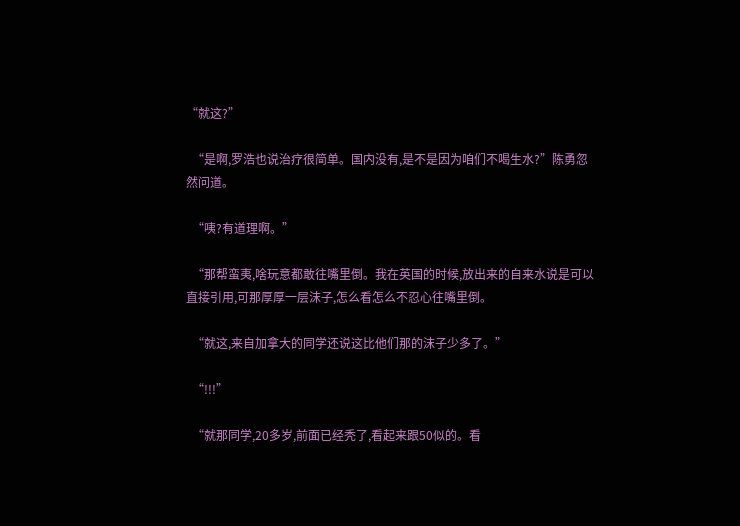“就这?”

  “是啊,罗浩也说治疗很简单。国内没有,是不是因为咱们不喝生水?”陈勇忽然问道。

  “咦?有道理啊。”

  “那帮蛮夷,啥玩意都敢往嘴里倒。我在英国的时候,放出来的自来水说是可以直接引用,可那厚厚一层沫子,怎么看怎么不忍心往嘴里倒。

  “就这,来自加拿大的同学还说这比他们那的沫子少多了。”

  “!!!”

  “就那同学,20多岁,前面已经秃了,看起来跟50似的。看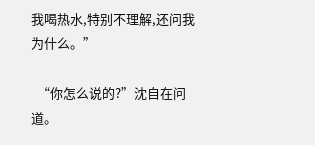我喝热水,特别不理解,还问我为什么。”

  “你怎么说的?”沈自在问道。